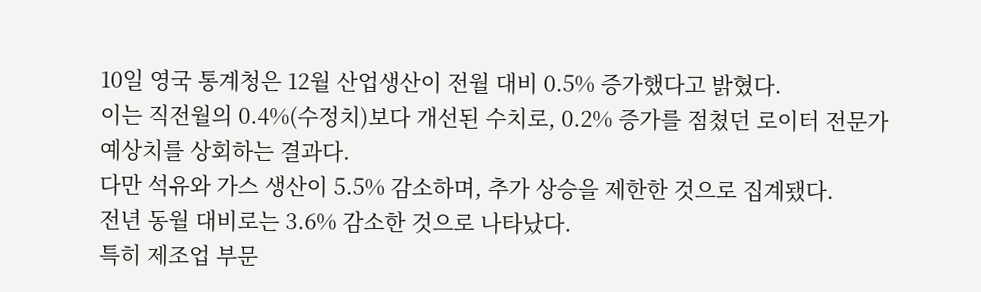10일 영국 통계청은 12월 산업생산이 전월 대비 0.5% 증가했다고 밝혔다.
이는 직전월의 0.4%(수정치)보다 개선된 수치로, 0.2% 증가를 점쳤던 로이터 전문가 예상치를 상회하는 결과다.
다만 석유와 가스 생산이 5.5% 감소하며, 추가 상승을 제한한 것으로 집계됐다.
전년 동월 대비로는 3.6% 감소한 것으로 나타났다.
특히 제조업 부문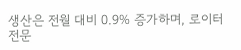생산은 전월 대비 0.9% 증가하며, 로이터 전문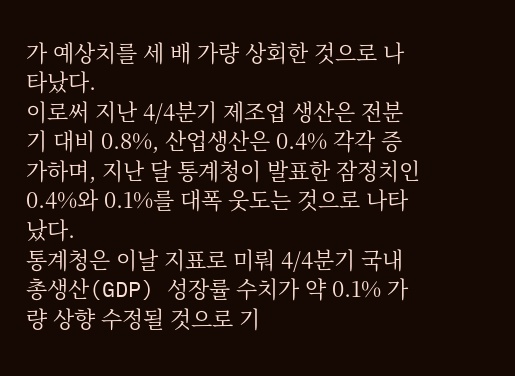가 예상치를 세 배 가량 상회한 것으로 나타났다.
이로써 지난 4/4분기 제조업 생산은 전분기 대비 0.8%, 산업생산은 0.4% 각각 증가하며, 지난 달 통계청이 발표한 잠정치인 0.4%와 0.1%를 대폭 웃도는 것으로 나타났다.
통계청은 이날 지표로 미뤄 4/4분기 국내총생산(GDP) 성장률 수치가 약 0.1% 가량 상향 수정될 것으로 기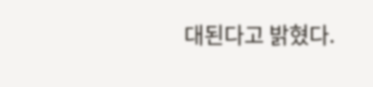대된다고 밝혔다.